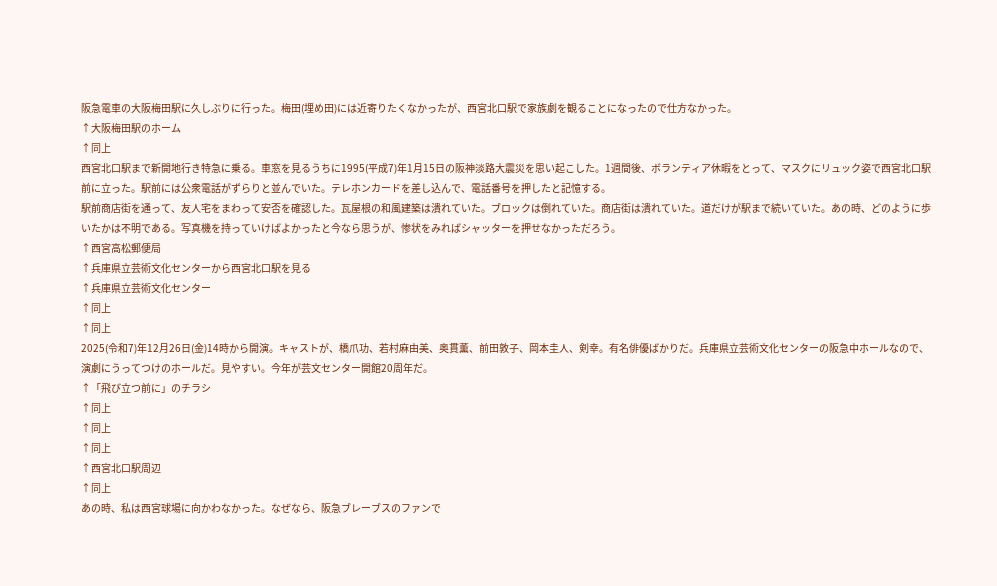阪急電車の大阪梅田駅に久しぶりに行った。梅田(埋め田)には近寄りたくなかったが、西宮北口駅で家族劇を観ることになったので仕方なかった。
↑大阪梅田駅のホーム
↑同上
西宮北口駅まで新開地行き特急に乗る。車窓を見るうちに1995(平成7)年1月15日の阪神淡路大震災を思い起こした。1週間後、ボランティア休暇をとって、マスクにリュック姿で西宮北口駅前に立った。駅前には公衆電話がずらりと並んでいた。テレホンカードを差し込んで、電話番号を押したと記憶する。
駅前商店街を通って、友人宅をまわって安否を確認した。瓦屋根の和風建築は潰れていた。ブロックは倒れていた。商店街は潰れていた。道だけが駅まで続いていた。あの時、どのように歩いたかは不明である。写真機を持っていけばよかったと今なら思うが、惨状をみればシャッターを押せなかっただろう。
↑西宮高松郵便局
↑兵庫県立芸術文化センターから西宮北口駅を見る
↑兵庫県立芸術文化センター
↑同上
↑同上
2025(令和7)年12月26日(金)14時から開演。キャストが、橋爪功、若村麻由美、奥貫薫、前田敦子、岡本圭人、剣幸。有名俳優ばかりだ。兵庫県立芸術文化センターの阪急中ホールなので、演劇にうってつけのホールだ。見やすい。今年が芸文センター開館20周年だ。
↑「飛び立つ前に」のチラシ
↑同上
↑同上
↑同上
↑西宮北口駅周辺
↑同上
あの時、私は西宮球場に向かわなかった。なぜなら、阪急ブレーブスのファンで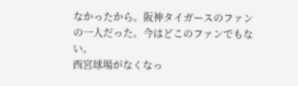なかったから。阪神タイガースのファンの一人だった。今はどこのファンでもない。
西宮球場がなくなっ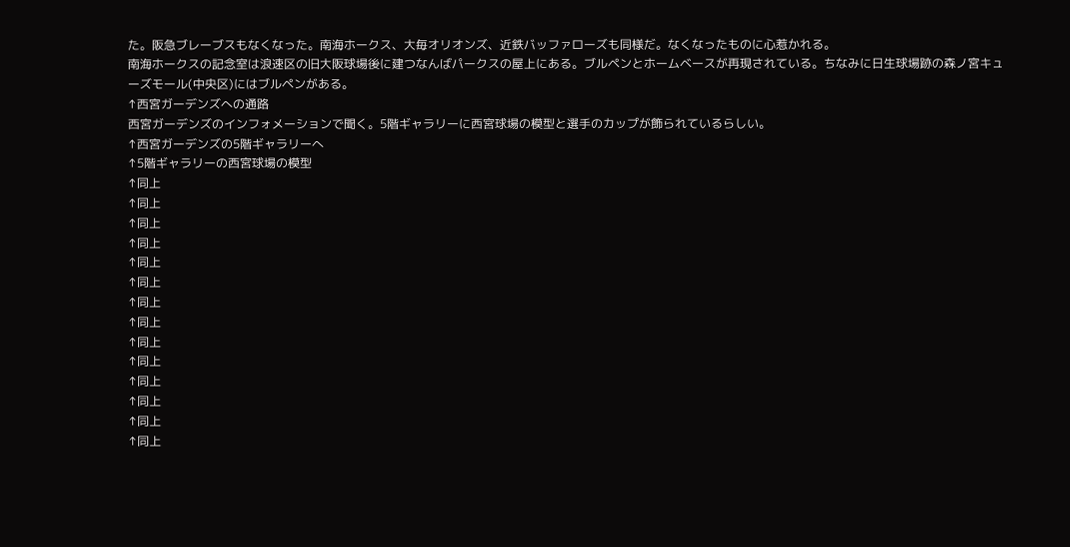た。阪急ブレーブスもなくなった。南海ホークス、大毎オリオンズ、近鉄バッファローズも同様だ。なくなったものに心惹かれる。
南海ホークスの記念室は浪速区の旧大阪球場後に建つなんばパークスの屋上にある。ブルペンとホームベースが再現されている。ちなみに日生球場跡の森ノ宮キューズモール(中央区)にはブルペンがある。
↑西宮ガーデンズへの通路
西宮ガーデンズのインフォメーションで聞く。5階ギャラリーに西宮球場の模型と選手のカップが飾られているらしい。
↑西宮ガーデンズの5階ギャラリーへ
↑5階ギャラリーの西宮球場の模型
↑同上
↑同上
↑同上
↑同上
↑同上
↑同上
↑同上
↑同上
↑同上
↑同上
↑同上
↑同上
↑同上
↑同上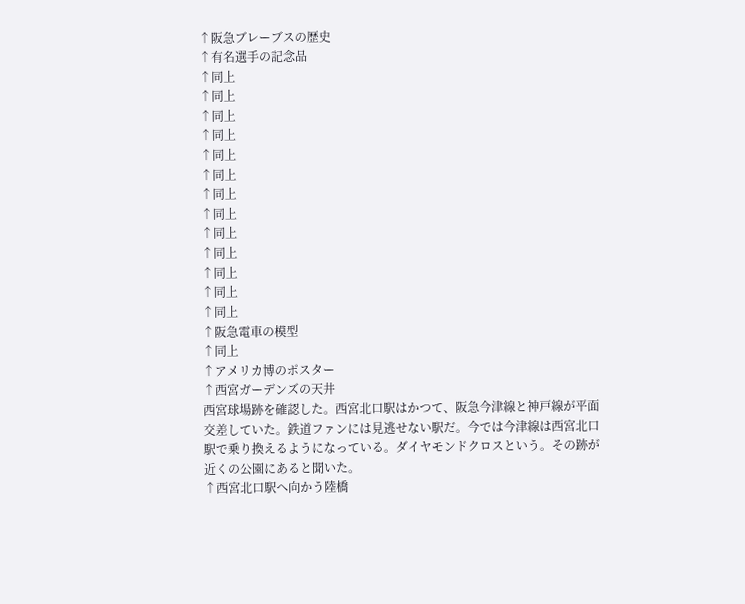↑阪急ブレーブスの歴史
↑有名選手の記念品
↑同上
↑同上
↑同上
↑同上
↑同上
↑同上
↑同上
↑同上
↑同上
↑同上
↑同上
↑同上
↑同上
↑阪急電車の模型
↑同上
↑アメリカ博のポスター
↑西宮ガーデンズの天井
西宮球場跡を確認した。西宮北口駅はかつて、阪急今津線と神戸線が平面交差していた。鉄道ファンには見逃せない駅だ。今では今津線は西宮北口駅で乗り換えるようになっている。ダイヤモンドクロスという。その跡が近くの公園にあると聞いた。
↑西宮北口駅へ向かう陸橋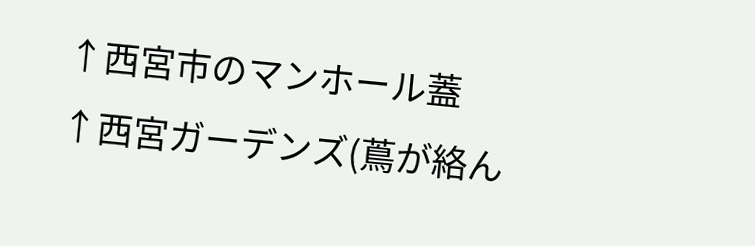↑西宮市のマンホール蓋
↑西宮ガーデンズ(蔦が絡ん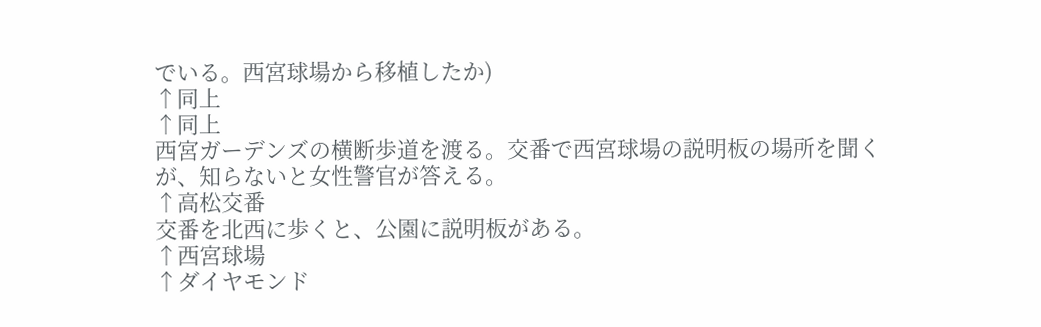でいる。西宮球場から移植したか)
↑同上
↑同上
西宮ガーデンズの横断歩道を渡る。交番で西宮球場の説明板の場所を聞くが、知らないと女性警官が答える。
↑高松交番
交番を北西に歩くと、公園に説明板がある。
↑西宮球場
↑ダイヤモンド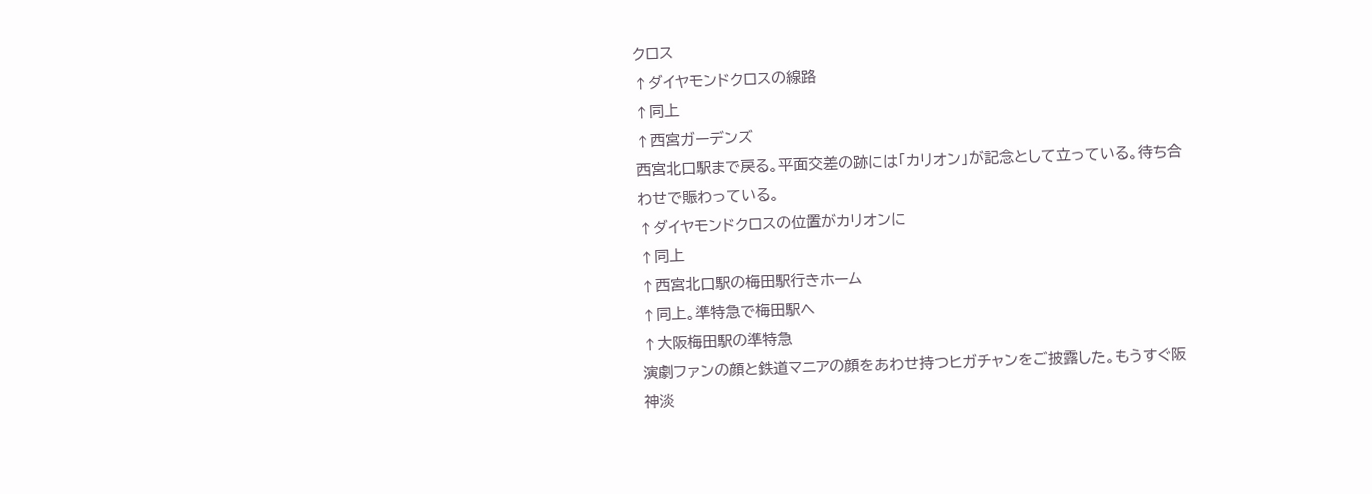クロス
↑ダイヤモンドクロスの線路
↑同上
↑西宮ガーデンズ
西宮北口駅まで戻る。平面交差の跡には「カリオン」が記念として立っている。待ち合わせで賑わっている。
↑ダイヤモンドクロスの位置がカリオンに
↑同上
↑西宮北口駅の梅田駅行きホーム
↑同上。準特急で梅田駅へ
↑大阪梅田駅の準特急
演劇ファンの顔と鉄道マニアの顔をあわせ持つヒガチャンをご披露した。もうすぐ阪神淡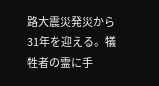路大震災発災から31年を迎える。犠牲者の霊に手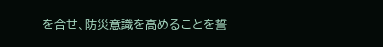を合せ、防災意識を高めることを誓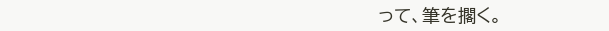って、筆を擱く。